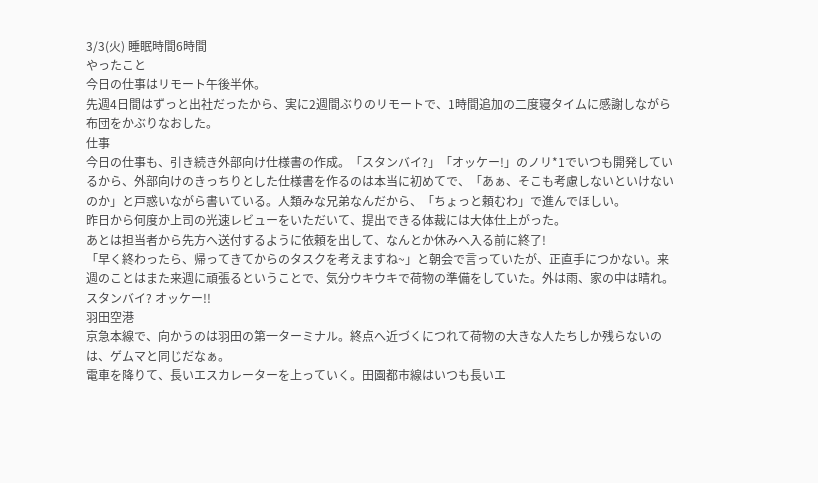3/3(火) 睡眠時間6時間
やったこと
今日の仕事はリモート午後半休。
先週4日間はずっと出社だったから、実に2週間ぶりのリモートで、1時間追加の二度寝タイムに感謝しながら布団をかぶりなおした。
仕事
今日の仕事も、引き続き外部向け仕様書の作成。「スタンバイ?」「オッケー!」のノリ*1でいつも開発しているから、外部向けのきっちりとした仕様書を作るのは本当に初めてで、「あぁ、そこも考慮しないといけないのか」と戸惑いながら書いている。人類みな兄弟なんだから、「ちょっと頼むわ」で進んでほしい。
昨日から何度か上司の光速レビューをいただいて、提出できる体裁には大体仕上がった。
あとは担当者から先方へ送付するように依頼を出して、なんとか休みへ入る前に終了!
「早く終わったら、帰ってきてからのタスクを考えますね~」と朝会で言っていたが、正直手につかない。来週のことはまた来週に頑張るということで、気分ウキウキで荷物の準備をしていた。外は雨、家の中は晴れ。
スタンバイ? オッケー!!
羽田空港
京急本線で、向かうのは羽田の第一ターミナル。終点へ近づくにつれて荷物の大きな人たちしか残らないのは、ゲムマと同じだなぁ。
電車を降りて、長いエスカレーターを上っていく。田園都市線はいつも長いエ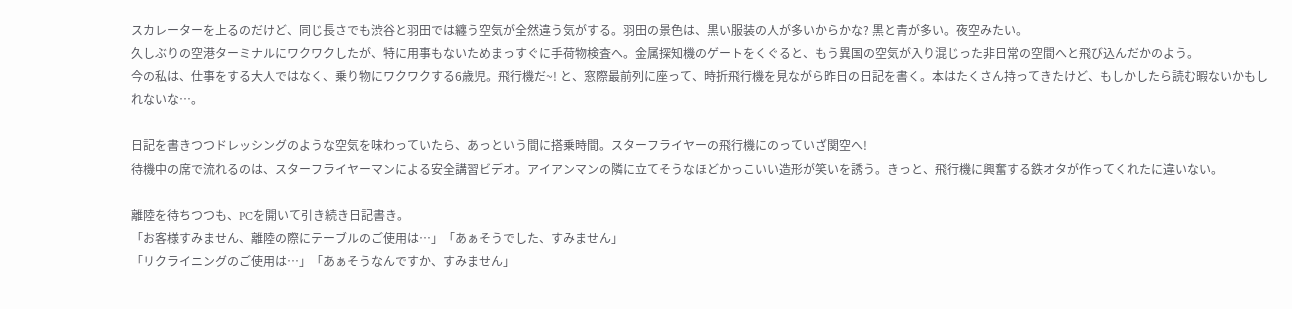スカレーターを上るのだけど、同じ長さでも渋谷と羽田では纏う空気が全然違う気がする。羽田の景色は、黒い服装の人が多いからかな? 黒と青が多い。夜空みたい。
久しぶりの空港ターミナルにワクワクしたが、特に用事もないためまっすぐに手荷物検査へ。金属探知機のゲートをくぐると、もう異国の空気が入り混じった非日常の空間へと飛び込んだかのよう。
今の私は、仕事をする大人ではなく、乗り物にワクワクする6歳児。飛行機だ~! と、窓際最前列に座って、時折飛行機を見ながら昨日の日記を書く。本はたくさん持ってきたけど、もしかしたら読む暇ないかもしれないな…。

日記を書きつつドレッシングのような空気を味わっていたら、あっという間に搭乗時間。スターフライヤーの飛行機にのっていざ関空へ!
待機中の席で流れるのは、スターフライヤーマンによる安全講習ビデオ。アイアンマンの隣に立てそうなほどかっこいい造形が笑いを誘う。きっと、飛行機に興奮する鉄オタが作ってくれたに違いない。

離陸を待ちつつも、PCを開いて引き続き日記書き。
「お客様すみません、離陸の際にテーブルのご使用は…」「あぁそうでした、すみません」
「リクライニングのご使用は…」「あぁそうなんですか、すみません」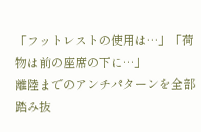「フットレストの使用は…」「荷物は前の座席の下に…」
離陸までのアンチパターンを全部踏み抜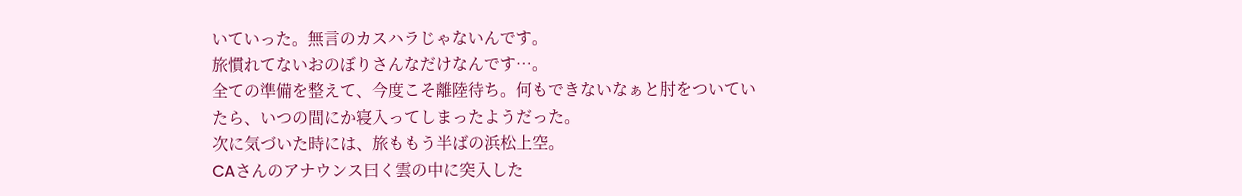いていった。無言のカスハラじゃないんです。
旅慣れてないおのぼりさんなだけなんです…。
全ての準備を整えて、今度こそ離陸待ち。何もできないなぁと肘をついていたら、いつの間にか寝入ってしまったようだった。
次に気づいた時には、旅ももう半ばの浜松上空。
CAさんのアナウンス曰く雲の中に突入した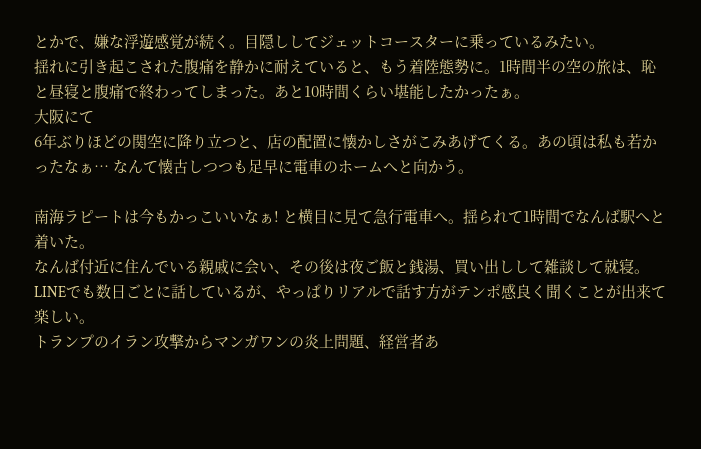とかで、嫌な浮遊感覚が続く。目隠ししてジェットコースターに乗っているみたい。
揺れに引き起こされた腹痛を静かに耐えていると、もう着陸態勢に。1時間半の空の旅は、恥と昼寝と腹痛で終わってしまった。あと10時間くらい堪能したかったぁ。
大阪にて
6年ぶりほどの関空に降り立つと、店の配置に懐かしさがこみあげてくる。あの頃は私も若かったなぁ… なんて懐古しつつも足早に電車のホームへと向かう。

南海ラピートは今もかっこいいなぁ! と横目に見て急行電車へ。揺られて1時間でなんば駅へと着いた。
なんば付近に住んでいる親戚に会い、その後は夜ご飯と銭湯、買い出しして雑談して就寝。LINEでも数日ごとに話しているが、やっぱりリアルで話す方がテンポ感良く聞くことが出来て楽しい。
トランプのイラン攻撃からマンガワンの炎上問題、経営者あ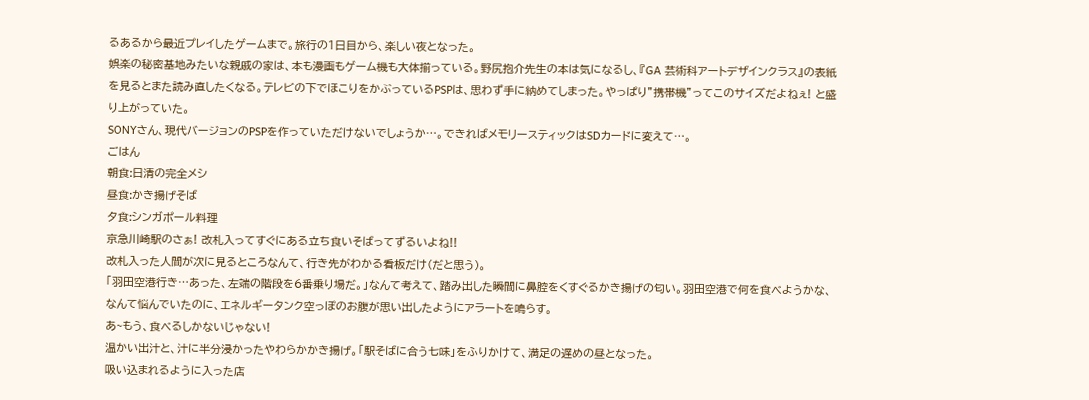るあるから最近プレイしたゲームまで。旅行の1日目から、楽しい夜となった。
娯楽の秘密基地みたいな親戚の家は、本も漫画もゲーム機も大体揃っている。野尻抱介先生の本は気になるし、『GA 芸術科アートデザインクラス』の表紙を見るとまた読み直したくなる。テレビの下でほこりをかぶっているPSPは、思わず手に納めてしまった。やっぱり”携帯機”ってこのサイズだよねぇ! と盛り上がっていた。
SONYさん、現代バージョンのPSPを作っていただけないでしょうか…。できればメモリースティックはSDカードに変えて…。
ごはん
朝食:日清の完全メシ
昼食:かき揚げそば
夕食:シンガポール料理
京急川崎駅のさぁ! 改札入ってすぐにある立ち食いそばってずるいよね!!
改札入った人間が次に見るところなんて、行き先がわかる看板だけ(だと思う)。
「羽田空港行き…あった、左端の階段を6番乗り場だ。」なんて考えて、踏み出した瞬間に鼻腔をくすぐるかき揚げの匂い。羽田空港で何を食べようかな、なんて悩んでいたのに、エネルギータンク空っぽのお腹が思い出したようにアラートを鳴らす。
あ~もう、食べるしかないじゃない!
温かい出汁と、汁に半分浸かったやわらかかき揚げ。「駅そばに合う七味」をふりかけて、満足の遅めの昼となった。
吸い込まれるように入った店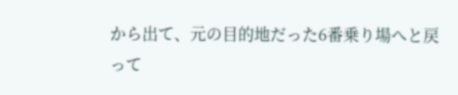から出て、元の目的地だった6番乗り場へと戻って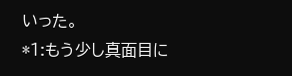いった。
*1:もう少し真面目に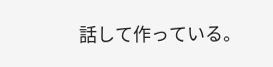話して作っている。